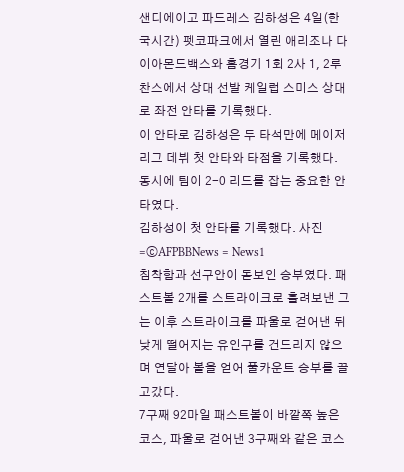샌디에이고 파드레스 김하성은 4일(한국시간) 펫코파크에서 열린 애리조나 다이아몬드백스와 홈경기 1회 2사 1, 2루 찬스에서 상대 선발 케일럽 스미스 상대로 좌전 안타를 기록했다.
이 안타로 김하성은 두 타석만에 메이저리그 데뷔 첫 안타와 타점을 기록했다. 동시에 팀이 2-0 리드를 잡는 중요한 안타였다.
김하성이 첫 안타를 기록했다. 사진=ⓒAFPBBNews = News1
침착함과 선구안이 돋보인 승부였다. 패스트볼 2개를 스트라이크로 흘려보낸 그는 이후 스트라이크를 파울로 걷어낸 뒤 낮게 떨어지는 유인구를 건드리지 않으며 연달아 볼을 얻어 풀카운트 승부를 끌고갔다.
7구째 92마일 패스트볼이 바깥쪽 높은 코스, 파울로 걷어낸 3구째와 같은 코스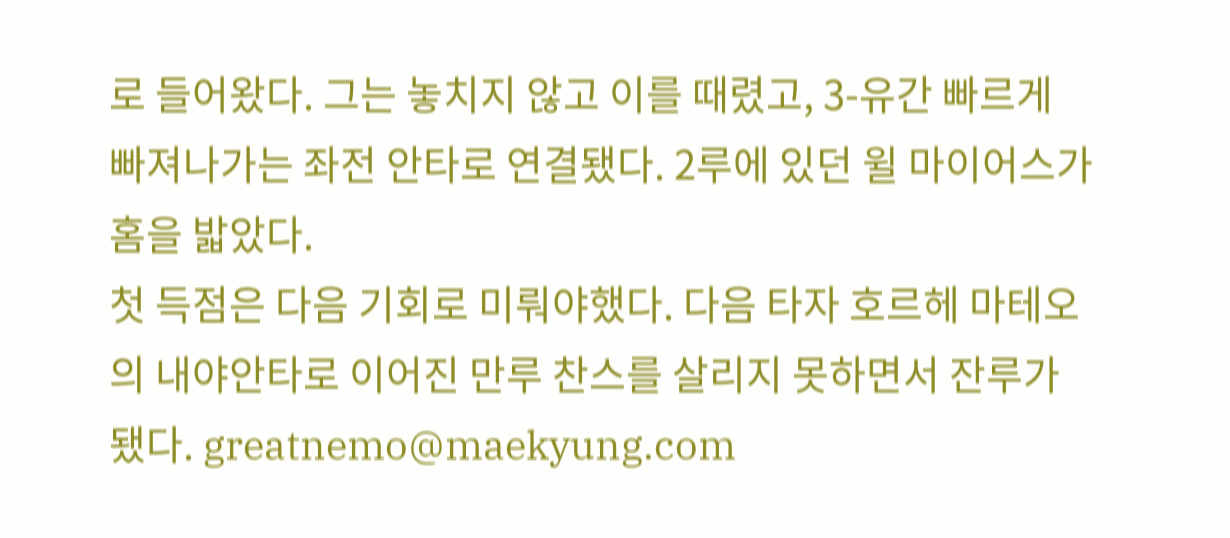로 들어왔다. 그는 놓치지 않고 이를 때렸고, 3-유간 빠르게 빠져나가는 좌전 안타로 연결됐다. 2루에 있던 윌 마이어스가 홈을 밟았다.
첫 득점은 다음 기회로 미뤄야했다. 다음 타자 호르헤 마테오의 내야안타로 이어진 만루 찬스를 살리지 못하면서 잔루가 됐다. greatnemo@maekyung.com